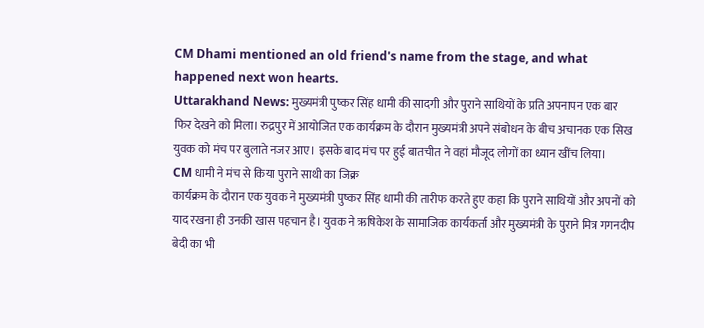CM Dhami mentioned an old friend's name from the stage, and what happened next won hearts.
Uttarakhand News: मुख्यमंत्री पुष्कर सिंह धामी की सादगी और पुराने साथियों के प्रति अपनापन एक बार फिर देखने को मिला। रुद्रपुर में आयोजित एक कार्यक्रम के दौरान मुख्यमंत्री अपने संबोधन के बीच अचानक एक सिख युवक को मंच पर बुलाते नजर आए। इसके बाद मंच पर हुई बातचीत ने वहां मौजूद लोगों का ध्यान खींच लिया।
CM धामी ने मंच से किया पुराने साथी का जिक्र
कार्यक्रम के दौरान एक युवक ने मुख्यमंत्री पुष्कर सिंह धामी की तारीफ करते हुए कहा कि पुराने साथियों और अपनों को याद रखना ही उनकी खास पहचान है। युवक ने ऋषिकेश के सामाजिक कार्यकर्ता और मुख्यमंत्री के पुराने मित्र गगनदीप बेदी का भी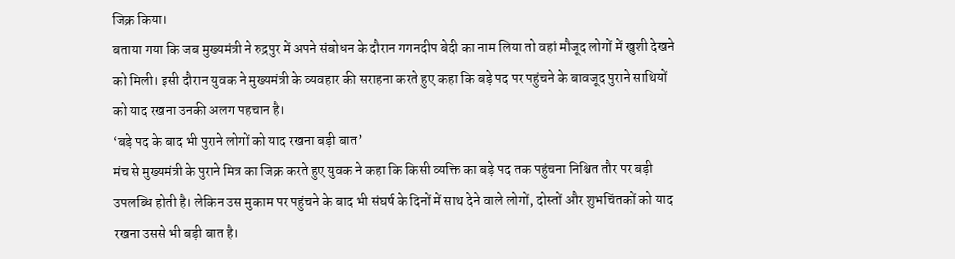जिक्र किया।
बताया गया कि जब मुख्यमंत्री ने रुद्रपुर में अपने संबोधन के दौरान गगनदीप बेदी का नाम लिया तो वहां मौजूद लोगों में खुशी देखने को मिली। इसी दौरान युवक ने मुख्यमंत्री के व्यवहार की सराहना करते हुए कहा कि बड़े पद पर पहुंचने के बावजूद पुराने साथियों को याद रखना उनकी अलग पहचान है।
‘बड़े पद के बाद भी पुराने लोगों को याद रखना बड़ी बात’
मंच से मुख्यमंत्री के पुराने मित्र का जिक्र करते हुए युवक ने कहा कि किसी व्यक्ति का बड़े पद तक पहुंचना निश्चित तौर पर बड़ी उपलब्धि होती है। लेकिन उस मुकाम पर पहुंचने के बाद भी संघर्ष के दिनों में साथ देने वाले लोगों, दोस्तों और शुभचिंतकों को याद रखना उससे भी बड़ी बात है।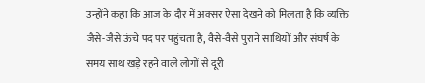उन्होंने कहा कि आज के दौर में अक्सर ऐसा देखने को मिलता है कि व्यक्ति जैसे-जैसे ऊंचे पद पर पहुंचता है, वैसे-वैसे पुराने साथियों और संघर्ष के समय साथ खड़े रहने वाले लोगों से दूरी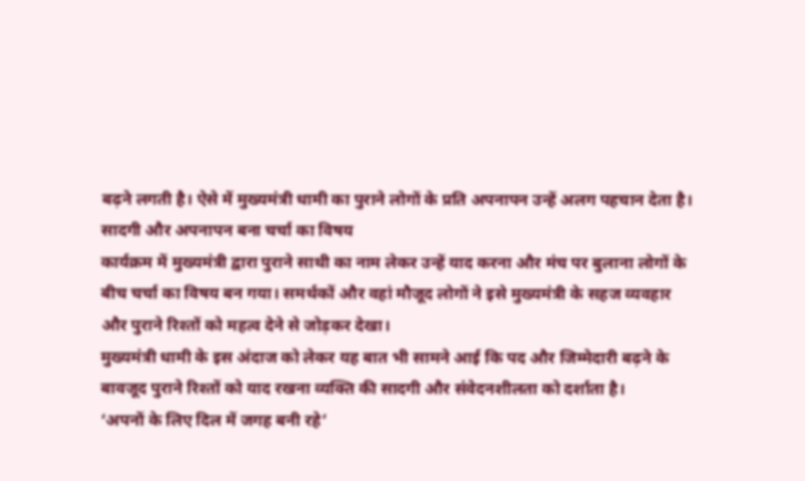बढ़ने लगती है। ऐसे में मुख्यमंत्री धामी का पुराने लोगों के प्रति अपनापन उन्हें अलग पहचान देता है।
सादगी और अपनापन बना चर्चा का विषय
कार्यक्रम में मुख्यमंत्री द्वारा पुराने साथी का नाम लेकर उन्हें याद करना और मंच पर बुलाना लोगों के बीच चर्चा का विषय बन गया। समर्थकों और वहां मौजूद लोगों ने इसे मुख्यमंत्री के सहज व्यवहार और पुराने रिश्तों को महत्व देने से जोड़कर देखा।
मुख्यमंत्री धामी के इस अंदाज को लेकर यह बात भी सामने आई कि पद और जिम्मेदारी बढ़ने के बावजूद पुराने रिश्तों को याद रखना व्यक्ति की सादगी और संवेदनशीलता को दर्शाता है।
‘अपनों के लिए दिल में जगह बनी रहे’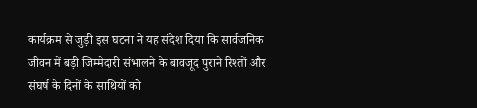कार्यक्रम से जुड़ी इस घटना ने यह संदेश दिया कि सार्वजनिक जीवन में बड़ी जिम्मेदारी संभालने के बावजूद पुराने रिश्तों और संघर्ष के दिनों के साथियों को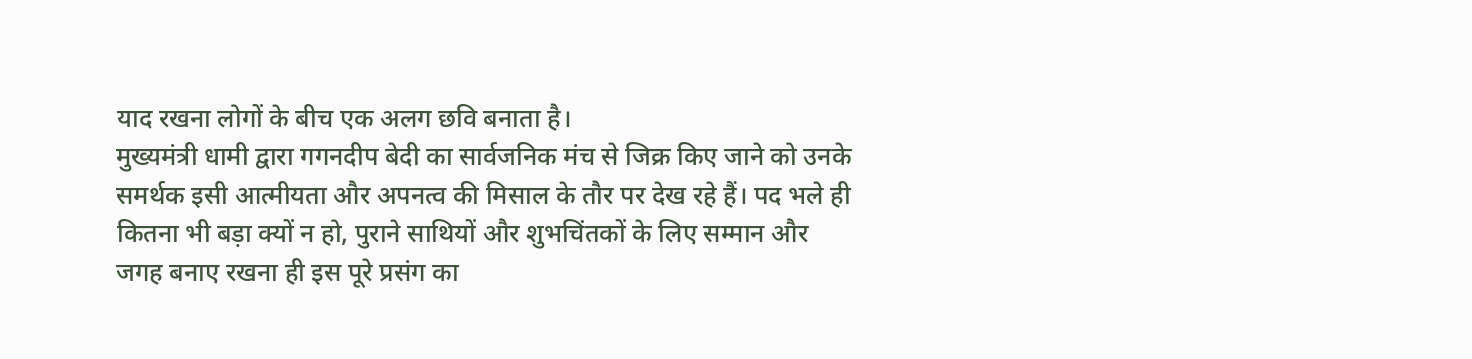याद रखना लोगों के बीच एक अलग छवि बनाता है।
मुख्यमंत्री धामी द्वारा गगनदीप बेदी का सार्वजनिक मंच से जिक्र किए जाने को उनके समर्थक इसी आत्मीयता और अपनत्व की मिसाल के तौर पर देख रहे हैं। पद भले ही कितना भी बड़ा क्यों न हो, पुराने साथियों और शुभचिंतकों के लिए सम्मान और जगह बनाए रखना ही इस पूरे प्रसंग का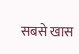सबसे खास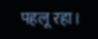पहलू रहा।